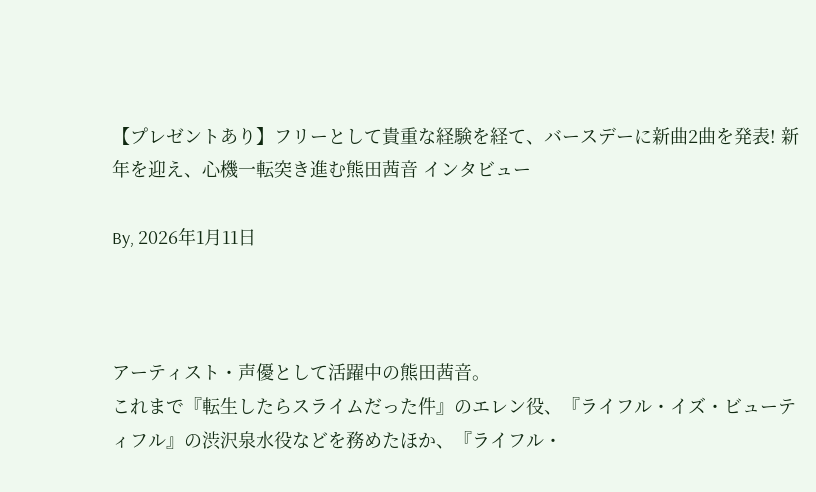【プレゼントあり】フリーとして貴重な経験を経て、バースデーに新曲2曲を発表! 新年を迎え、心機一転突き進む熊田茜音 インタビュー

By, 2026年1月11日



アーティスト・声優として活躍中の熊田茜音。
これまで『転生したらスライムだった件』のエレン役、『ライフル・イズ・ビューティフル』の渋沢泉水役などを務めたほか、『ライフル・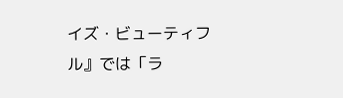イズ・ビューティフル』では「ラ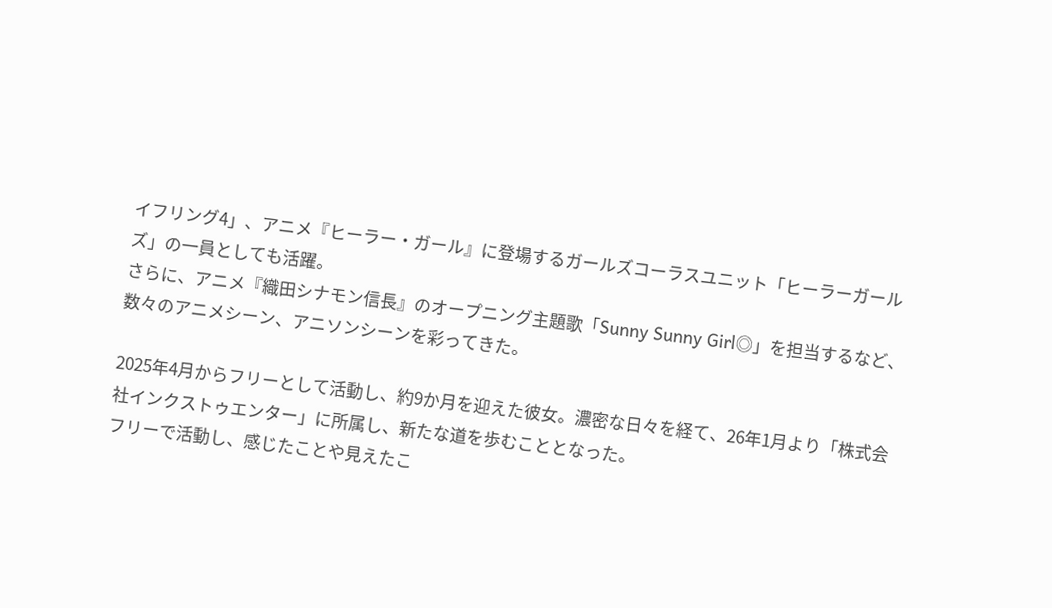イフリング4」、アニメ『ヒーラー・ガール』に登場するガールズコーラスユニット「ヒーラーガールズ」の一員としても活躍。
さらに、アニメ『織田シナモン信長』のオープニング主題歌「Sunny Sunny Girl◎」を担当するなど、数々のアニメシーン、アニソンシーンを彩ってきた。

2025年4月からフリーとして活動し、約9か月を迎えた彼女。濃密な日々を経て、26年1月より「株式会社インクストゥエンター」に所属し、新たな道を歩むこととなった。
フリーで活動し、感じたことや見えたこ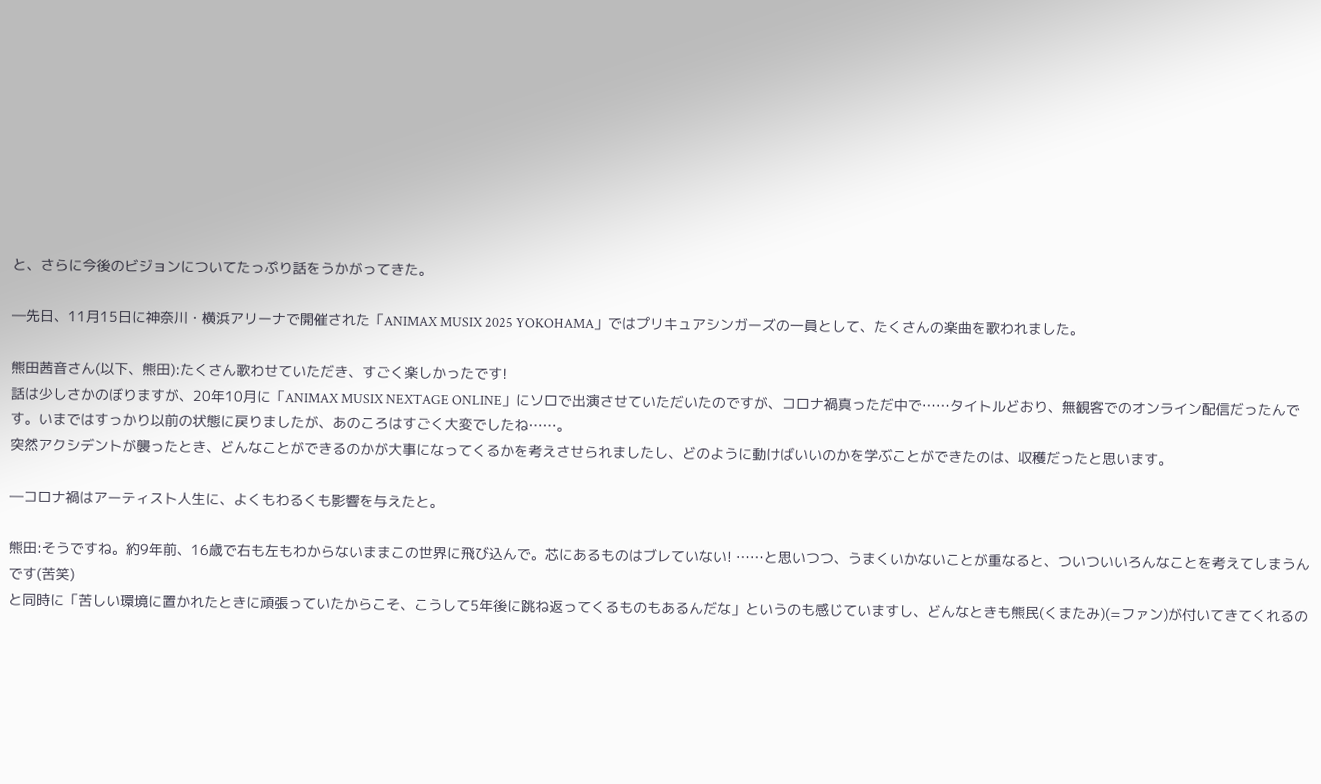と、さらに今後のビジョンについてたっぷり話をうかがってきた。

―先日、11月15日に神奈川・横浜アリーナで開催された「ANIMAX MUSIX 2025 YOKOHAMA」ではプリキュアシンガーズの一員として、たくさんの楽曲を歌われました。

熊田茜音さん(以下、熊田):たくさん歌わせていただき、すごく楽しかったです!
話は少しさかのぼりますが、20年10月に「ANIMAX MUSIX NEXTAGE ONLINE」にソロで出演させていただいたのですが、コロナ禍真っただ中で……タイトルどおり、無観客でのオンライン配信だったんです。いまではすっかり以前の状態に戻りましたが、あのころはすごく大変でしたね……。
突然アクシデントが襲ったとき、どんなことができるのかが大事になってくるかを考えさせられましたし、どのように動けばいいのかを学ぶことができたのは、収穫だったと思います。

―コロナ禍はアーティスト人生に、よくもわるくも影響を与えたと。

熊田:そうですね。約9年前、16歳で右も左もわからないままこの世界に飛び込んで。芯にあるものはブレていない! ……と思いつつ、うまくいかないことが重なると、ついついいろんなことを考えてしまうんです(苦笑)
と同時に「苦しい環境に置かれたときに頑張っていたからこそ、こうして5年後に跳ね返ってくるものもあるんだな」というのも感じていますし、どんなときも熊民(くまたみ)(=ファン)が付いてきてくれるの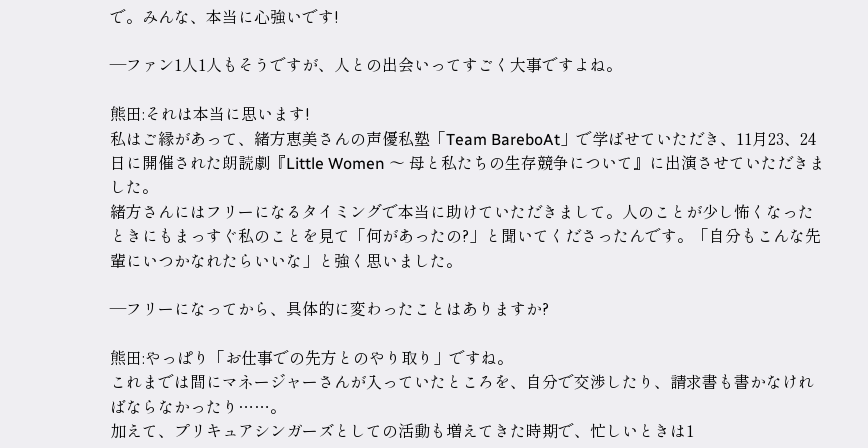で。みんな、本当に心強いです!

―ファン1人1人もそうですが、人との出会いってすごく大事ですよね。

熊田:それは本当に思います!
私はご縁があって、緒方恵美さんの声優私塾「Team BareboAt」で学ばせていただき、11月23、24日に開催された朗読劇『Little Women 〜 母と私たちの生存競争について』に出演させていただきました。
緒方さんにはフリーになるタイミングで本当に助けていただきまして。人のことが少し怖くなったときにもまっすぐ私のことを見て「何があったの?」と聞いてくださったんです。「自分もこんな先輩にいつかなれたらいいな」と強く思いました。

―フリーになってから、具体的に変わったことはありますか?

熊田:やっぱり「お仕事での先方とのやり取り」ですね。
これまでは間にマネージャーさんが入っていたところを、自分で交渉したり、請求書も書かなければならなかったり……。
加えて、プリキュアシンガーズとしての活動も増えてきた時期で、忙しいときは1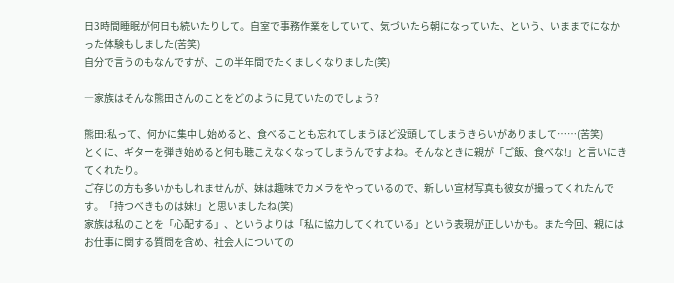日3時間睡眠が何日も続いたりして。自室で事務作業をしていて、気づいたら朝になっていた、という、いままでになかった体験もしました(苦笑)
自分で言うのもなんですが、この半年間でたくましくなりました(笑)

―家族はそんな熊田さんのことをどのように見ていたのでしょう?

熊田:私って、何かに集中し始めると、食べることも忘れてしまうほど没頭してしまうきらいがありまして……(苦笑)
とくに、ギターを弾き始めると何も聴こえなくなってしまうんですよね。そんなときに親が「ご飯、食べな!」と言いにきてくれたり。
ご存じの方も多いかもしれませんが、妹は趣味でカメラをやっているので、新しい宣材写真も彼女が撮ってくれたんです。「持つべきものは妹!」と思いましたね(笑)
家族は私のことを「心配する」、というよりは「私に協力してくれている」という表現が正しいかも。また今回、親にはお仕事に関する質問を含め、社会人についての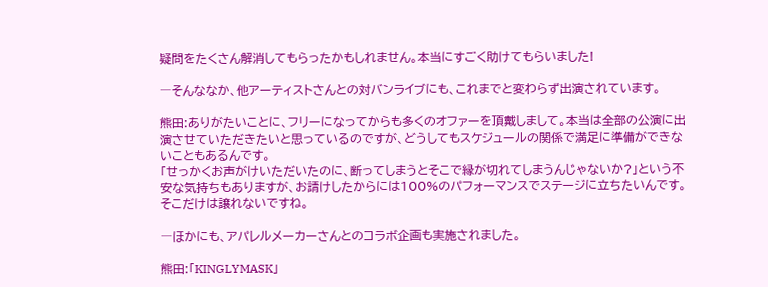疑問をたくさん解消してもらったかもしれません。本当にすごく助けてもらいました!

―そんななか、他アーティストさんとの対バンライブにも、これまでと変わらず出演されています。

熊田:ありがたいことに、フリーになってからも多くのオファーを頂戴しまして。本当は全部の公演に出演させていただきたいと思っているのですが、どうしてもスケジュールの関係で満足に準備ができないこともあるんです。
「せっかくお声がけいただいたのに、断ってしまうとそこで縁が切れてしまうんじゃないか?」という不安な気持ちもありますが、お請けしたからには100%のパフォーマンスでステージに立ちたいんです。そこだけは譲れないですね。

―ほかにも、アパレルメーカーさんとのコラボ企画も実施されました。

熊田:「KINGLYMASK」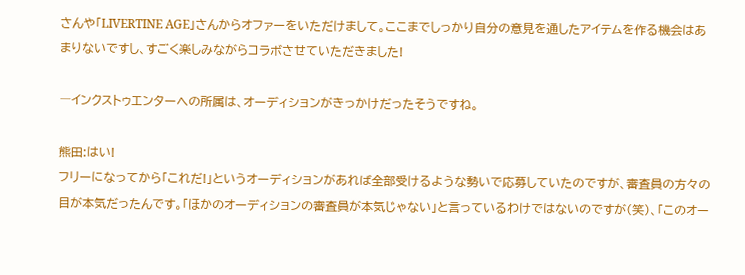さんや「LIVERTINE AGE」さんからオファーをいただけまして。ここまでしっかり自分の意見を通したアイテムを作る機会はあまりないですし、すごく楽しみながらコラボさせていただきました!

―インクストゥエンターへの所属は、オーディションがきっかけだったそうですね。

熊田:はい!
フリーになってから「これだ!」というオーディションがあれば全部受けるような勢いで応募していたのですが、審査員の方々の目が本気だったんです。「ほかのオーディションの審査員が本気じゃない」と言っているわけではないのですが(笑)、「このオー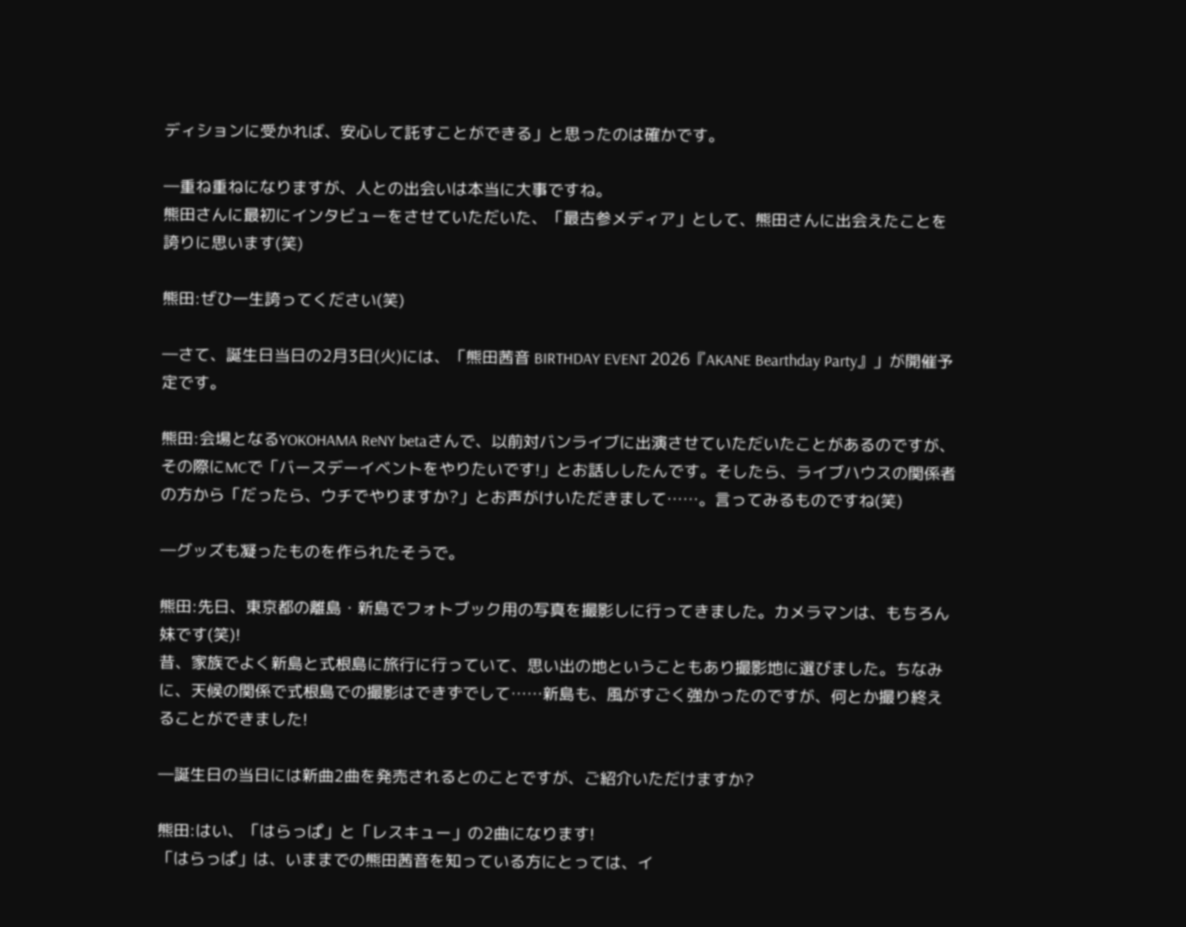ディションに受かれば、安心して託すことができる」と思ったのは確かです。

―重ね重ねになりますが、人との出会いは本当に大事ですね。
熊田さんに最初にインタビューをさせていただいた、「最古参メディア」として、熊田さんに出会えたことを誇りに思います(笑)

熊田:ぜひ一生誇ってください(笑)

―さて、誕生日当日の2月3日(火)には、「熊田茜音 BIRTHDAY EVENT 2026『AKANE Bearthday Party』」が開催予定です。

熊田:会場となるYOKOHAMA ReNY betaさんで、以前対バンライブに出演させていただいたことがあるのですが、その際にMCで「バースデーイベントをやりたいです!」とお話ししたんです。そしたら、ライブハウスの関係者の方から「だったら、ウチでやりますか?」とお声がけいただきまして……。言ってみるものですね(笑)

―グッズも凝ったものを作られたそうで。

熊田:先日、東京都の離島・新島でフォトブック用の写真を撮影しに行ってきました。カメラマンは、もちろん妹です(笑)!
昔、家族でよく新島と式根島に旅行に行っていて、思い出の地ということもあり撮影地に選びました。ちなみに、天候の関係で式根島での撮影はできずでして……新島も、風がすごく強かったのですが、何とか撮り終えることができました!

―誕生日の当日には新曲2曲を発売されるとのことですが、ご紹介いただけますか?

熊田:はい、「はらっぱ」と「レスキュー」の2曲になります!
「はらっぱ」は、いままでの熊田茜音を知っている方にとっては、イ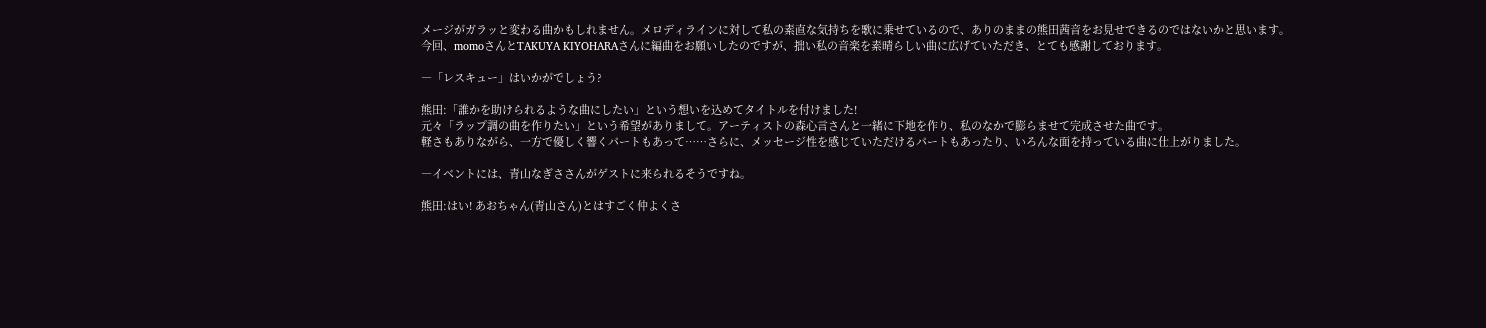メージがガラッと変わる曲かもしれません。メロディラインに対して私の素直な気持ちを歌に乗せているので、ありのままの熊田茜音をお見せできるのではないかと思います。
今回、momoさんとTAKUYA KIYOHARAさんに編曲をお願いしたのですが、拙い私の音楽を素晴らしい曲に広げていただき、とても感謝しております。

―「レスキュー」はいかがでしょう?

熊田:「誰かを助けられるような曲にしたい」という想いを込めてタイトルを付けました!
元々「ラップ調の曲を作りたい」という希望がありまして。アーティストの森心言さんと一緒に下地を作り、私のなかで膨らませて完成させた曲です。
軽さもありながら、一方で優しく響くパートもあって……さらに、メッセージ性を感じていただけるパートもあったり、いろんな面を持っている曲に仕上がりました。

―イベントには、青山なぎささんがゲストに来られるそうですね。

熊田:はい! あおちゃん(青山さん)とはすごく仲よくさ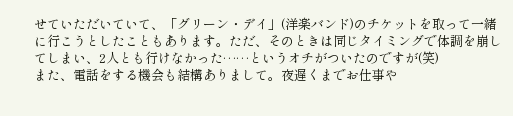せていただいていて、「グリーン・デイ」(洋楽バンド)のチケットを取って一緒に行こうとしたこともあります。ただ、そのときは同じタイミングで体調を崩してしまい、2人とも行けなかった……というオチがついたのですが(笑)
また、電話をする機会も結構ありまして。夜遅くまでお仕事や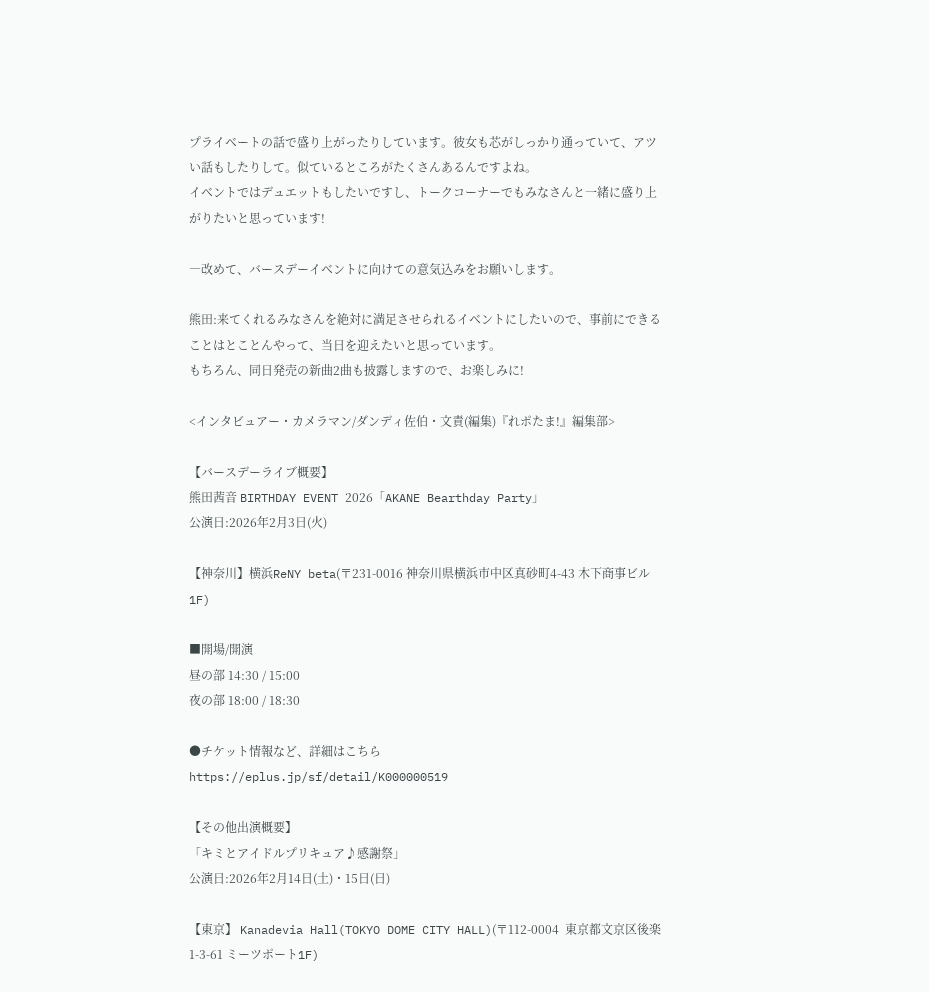プライベートの話で盛り上がったりしています。彼女も芯がしっかり通っていて、アツい話もしたりして。似ているところがたくさんあるんですよね。
イベントではデュエットもしたいですし、トークコーナーでもみなさんと一緒に盛り上がりたいと思っています!

―改めて、バースデーイベントに向けての意気込みをお願いします。

熊田:来てくれるみなさんを絶対に満足させられるイベントにしたいので、事前にできることはとことんやって、当日を迎えたいと思っています。
もちろん、同日発売の新曲2曲も披露しますので、お楽しみに!

<インタビュアー・カメラマン/ダンディ佐伯・文責(編集)『れポたま!』編集部>

【バースデーライブ概要】
熊田茜音 BIRTHDAY EVENT 2026「AKANE Bearthday Party」
公演日:2026年2月3日(火)

【神奈川】横浜ReNY beta(〒231-0016 神奈川県横浜市中区真砂町4-43 木下商事ビル1F)

■開場/開演
昼の部 14:30 / 15:00
夜の部 18:00 / 18:30

●チケット情報など、詳細はこちら
https://eplus.jp/sf/detail/K000000519

【その他出演概要】
「キミとアイドルプリキュア♪感謝祭」
公演日:2026年2月14日(土)・15日(日)

【東京】 Kanadevia Hall(TOKYO DOME CITY HALL)(〒112-0004  東京都文京区後楽1-3-61 ミーツポート1F)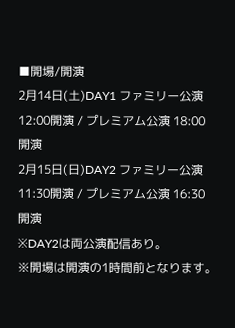■開場/開演
2月14日(土)DAY1 ファミリー公演 12:00開演 / プレミアム公演 18:00 開演
2月15日(日)DAY2 ファミリー公演 11:30開演 / プレミアム公演 16:30 開演
※DAY2は両公演配信あり。
※開場は開演の1時間前となります。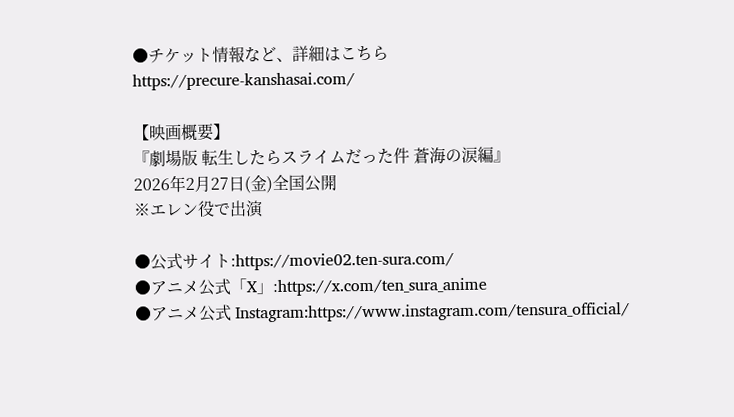●チケット情報など、詳細はこちら
https://precure-kanshasai.com/

【映画概要】
『劇場版 転生したらスライムだった件 蒼海の涙編』
2026年2月27日(金)全国公開
※エレン役で出演

●公式サイト:https://movie02.ten-sura.com/
●アニメ公式「X」:https://x.com/ten_sura_anime
●アニメ公式 Instagram:https://www.instagram.com/tensura_official/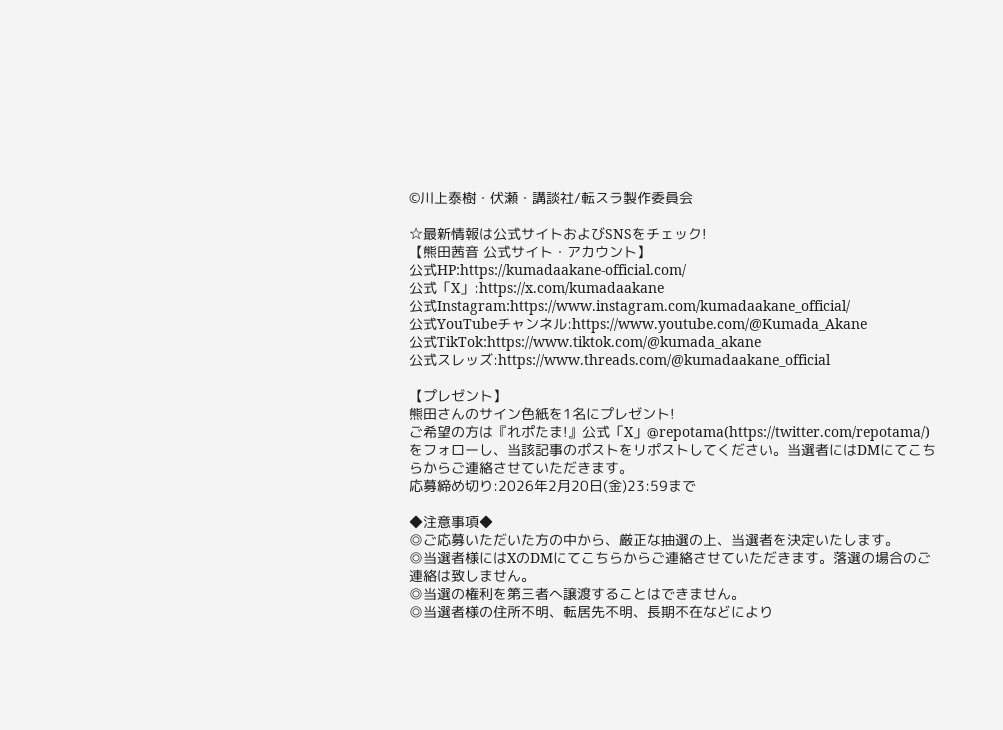©川上泰樹・伏瀬・講談社/転スラ製作委員会

☆最新情報は公式サイトおよびSNSをチェック!
【熊田茜音 公式サイト・アカウント】
公式HP:https://kumadaakane-official.com/
公式「X」:https://x.com/kumadaakane
公式Instagram:https://www.instagram.com/kumadaakane_official/
公式YouTubeチャンネル:https://www.youtube.com/@Kumada_Akane
公式TikTok:https://www.tiktok.com/@kumada_akane
公式スレッズ:https://www.threads.com/@kumadaakane_official

【プレゼント】
熊田さんのサイン色紙を1名にプレゼント!
ご希望の方は『れポたま!』公式「X」@repotama(https://twitter.com/repotama/)をフォローし、当該記事のポストをリポストしてください。当選者にはDMにてこちらからご連絡させていただきます。
応募締め切り:2026年2月20日(金)23:59まで

◆注意事項◆
◎ご応募いただいた方の中から、厳正な抽選の上、当選者を決定いたします。
◎当選者様にはXのDMにてこちらからご連絡させていただきます。落選の場合のご連絡は致しません。
◎当選の権利を第三者へ譲渡することはできません。
◎当選者様の住所不明、転居先不明、長期不在などにより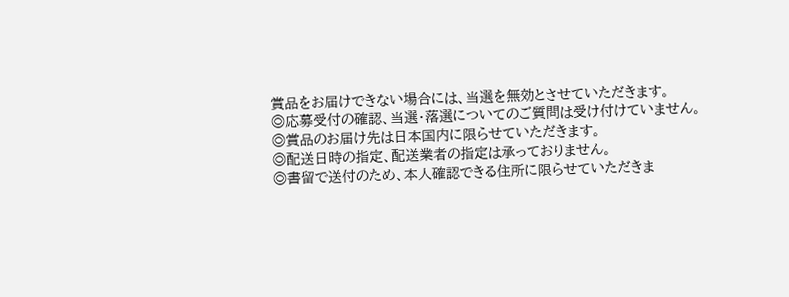賞品をお届けできない場合には、当選を無効とさせていただきます。
◎応募受付の確認、当選・落選についてのご質問は受け付けていません。
◎賞品のお届け先は日本国内に限らせていただきます。
◎配送日時の指定、配送業者の指定は承っておりません。
◎書留で送付のため、本人確認できる住所に限らせていただきま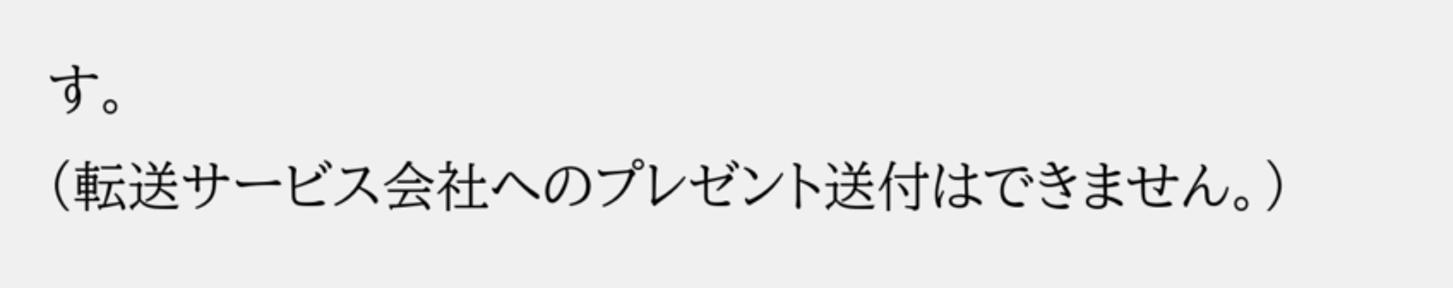す。
(転送サービス会社へのプレゼント送付はできません。)